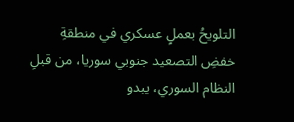التلويحُ بعملٍ عسكري في منطقةِ خفضِ التصعيد جنوبي سوريا، من قبلِ النظام السوري، يبدو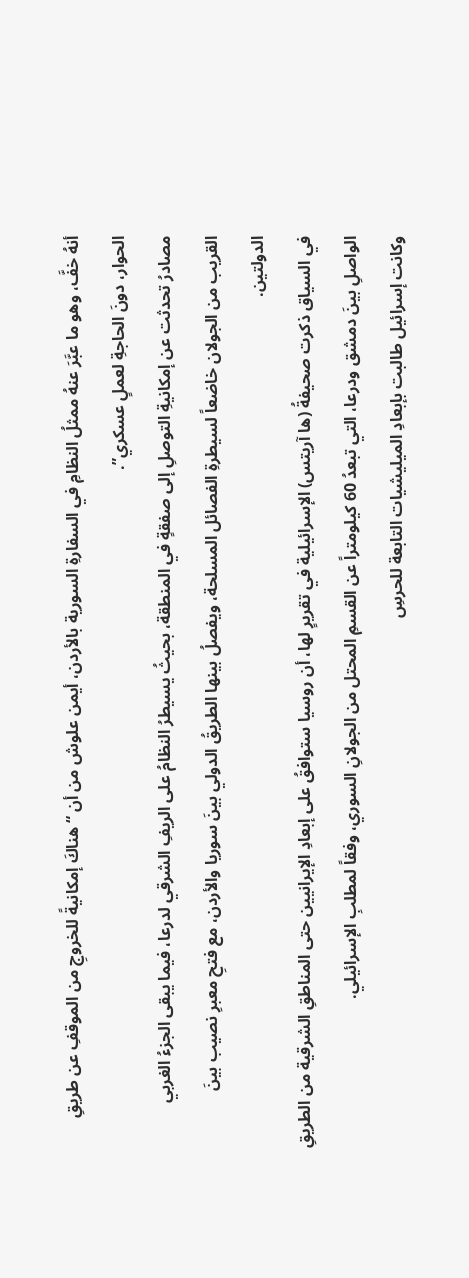أنهُ خفَّ، وهو ما عبَّرَ عنهُ ممثلُ النظامِ في السفارةِ السورية بالأردن، أيمن علوش من أن “هناكَ إمكانيةً للخروجِ من الموقفِ عن طريقِ الحوار، دونَ الحاجةِ لعملٍ عسكري”.
مصادرُ تحدثت عن إمكانيةِ التوصلِ إلى صفقةٍ في المنطقة، بحيثُ يسيطرُ النظامُ على الريفِ الشرقي لدرعا، فيما يبقى الجزءُ الغربي القريب من الجولان خاضعاً لسيطرةِ الفصائل المسلحة، ويفصلُ بينها الطريقُ الدولي بينَ سوريا والأردن، مع فتحِ معبرِ نصيب بينَ الدولتين.
في السياق ذكرت صحيفةُ (ها آريتس) الإسرائيلية في تقريرٍ لها، أن روسيا ستوافقُ على إبعادِ الإيرانيين حتى المناطقِ الشرقية من الطريقِ الواصلِ بينَ دمشق ودرعا، التي تبعدُ 60 كيلومتراً عن القسمِ المحتل من الجولانِ السوري، وفقاً لمطلبِ الإسرائيلي.
وكانت إسرائيل طالبت بإبعادِ الميليشيات التابعة للحرسِ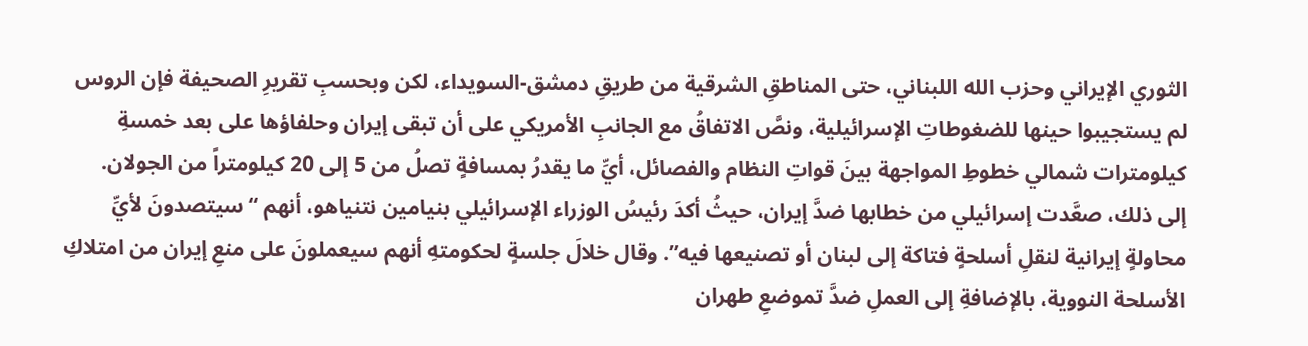الثوري الإيراني وحزب الله اللبناني، حتى المناطقِ الشرقية من طريقِ دمشق-السويداء، لكن وبحسبِ تقريرِ الصحيفة فإن الروس لم يستجيبوا حينها للضغوطاتِ الإسرائيلية، ونصَّ الاتفاقُ مع الجانبِ الأمريكي على أن تبقى إيران وحلفاؤها على بعد خمسةِ كيلومترات شمالي خطوطِ المواجهة بينَ قواتِ النظام والفصائل، أيِّ ما يقدرُ بمسافةٍ تصلُ من 5 إلى 20 كيلومتراً من الجولان.
إلى ذلك، صعَّدت إسرائيلي من خطابها ضدَّ إيران، حيثُ أكدَ رئيسُ الوزراء الإسرائيلي بنيامين نتنياهو، أنهم “سيتصدونَ لأيِّ محاولةٍ إيرانية لنقلِ أسلحةٍ فتاكة إلى لبنان أو تصنيعها فيه”. وقال خلالَ جلسةٍ لحكومتهِ أنهم سيعملونَ على منعِ إيران من امتلاكِ الأسلحة النووية، بالإضافةِ إلى العملِ ضدَّ تموضعِ طهران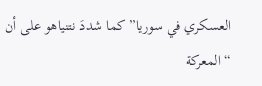العسكري في سوريا” كما شددَ نتنياهو على أن “المعركة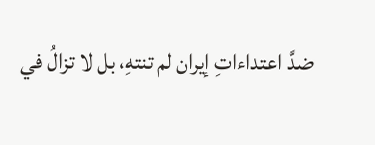ضدَّ اعتداءاتِ إيران لم تنتهِ، بل لا تزالُ في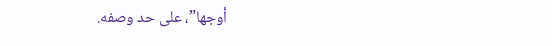أوجها”، على حد وصفه.